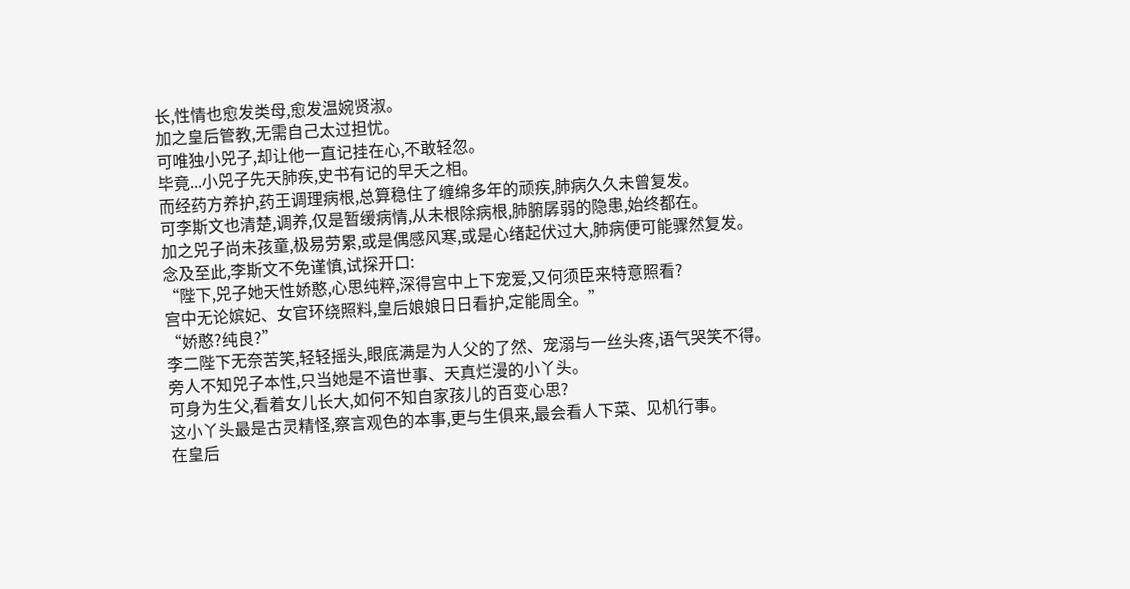长,性情也愈发类母,愈发温婉贤淑。
加之皇后管教,无需自己太过担忧。
可唯独小兕子,却让他一直记挂在心,不敢轻忽。
毕竟...小兕子先天肺疾,史书有记的早夭之相。
而经药方养护,药王调理病根,总算稳住了缠绵多年的顽疾,肺病久久未曾复发。
可李斯文也清楚,调养,仅是暂缓病情,从未根除病根,肺腑孱弱的隐患,始终都在。
加之兕子尚未孩童,极易劳累,或是偶感风寒,或是心绪起伏过大,肺病便可能骤然复发。
念及至此,李斯文不免谨慎,试探开口:
“陛下,兕子她天性娇憨,心思纯粹,深得宫中上下宠爱,又何须臣来特意照看?
宫中无论嫔妃、女官环绕照料,皇后娘娘日日看护,定能周全。”
“娇憨?纯良?”
李二陛下无奈苦笑,轻轻摇头,眼底满是为人父的了然、宠溺与一丝头疼,语气哭笑不得。
旁人不知兕子本性,只当她是不谙世事、天真烂漫的小丫头。
可身为生父,看着女儿长大,如何不知自家孩儿的百变心思?
这小丫头最是古灵精怪,察言观色的本事,更与生俱来,最会看人下菜、见机行事。
在皇后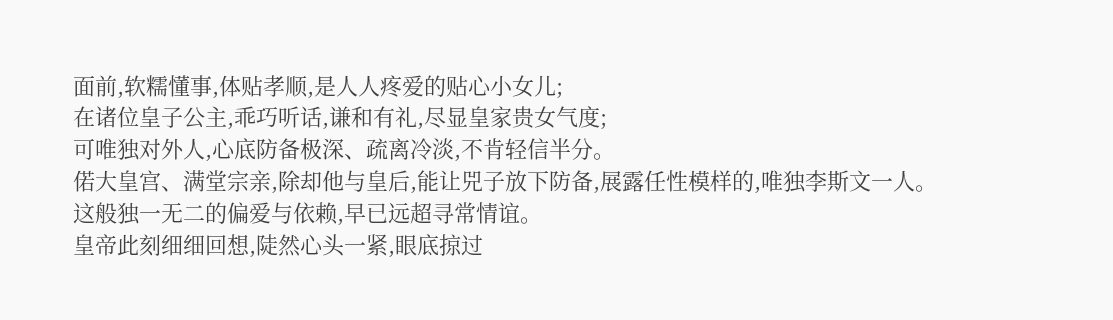面前,软糯懂事,体贴孝顺,是人人疼爱的贴心小女儿;
在诸位皇子公主,乖巧听话,谦和有礼,尽显皇家贵女气度;
可唯独对外人,心底防备极深、疏离冷淡,不肯轻信半分。
偌大皇宫、满堂宗亲,除却他与皇后,能让兕子放下防备,展露任性模样的,唯独李斯文一人。
这般独一无二的偏爱与依赖,早已远超寻常情谊。
皇帝此刻细细回想,陡然心头一紧,眼底掠过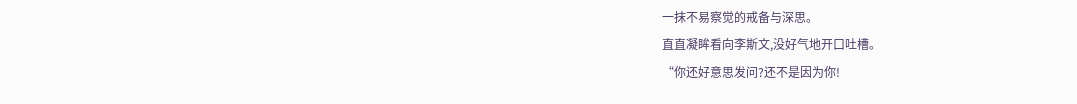一抹不易察觉的戒备与深思。
直直凝眸看向李斯文,没好气地开口吐槽。
“你还好意思发问?还不是因为你!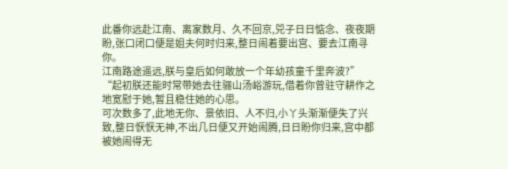此番你远赴江南、离家数月、久不回京,兕子日日惦念、夜夜期盼,张口闭口便是姐夫何时归来,整日闹着要出宫、要去江南寻你。
江南路途遥远,朕与皇后如何敢放一个年幼孩童千里奔波?”
“起初朕还能时常带她去往骊山汤峪游玩,借着你曾驻守耕作之地宽慰于她,暂且稳住她的心思。
可次数多了,此地无你、景依旧、人不归,小丫头渐渐便失了兴致,整日恹恹无神,不出几日便又开始闹腾,日日盼你归来,宫中都被她闹得无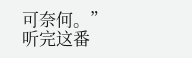可奈何。”
听完这番